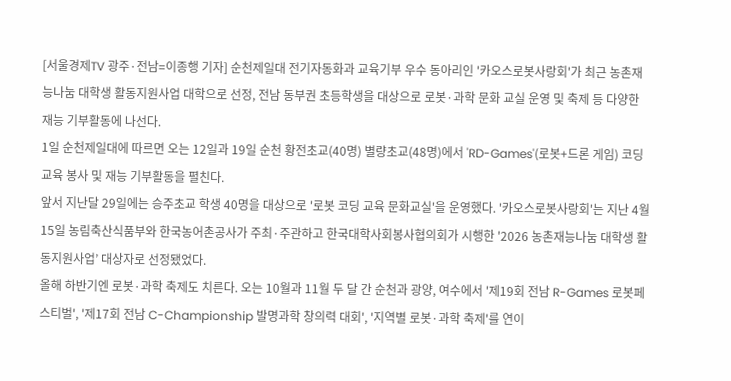[서울경제TV 광주·전남=이종행 기자] 순천제일대 전기자동화과 교육기부 우수 동아리인 '카오스로봇사랑회'가 최근 농촌재능나눔 대학생 활동지원사업 대학으로 선정, 전남 동부권 초등학생을 대상으로 로봇·과학 문화 교실 운영 및 축제 등 다양한 재능 기부활동에 나선다.
1일 순천제일대에 따르면 오는 12일과 19일 순천 황전초교(40명) 별량초교(48명)에서 'RD-Games'(로봇+드론 게임) 코딩교육 봉사 및 재능 기부활동을 펼친다.
앞서 지난달 29일에는 승주초교 학생 40명을 대상으로 '로봇 코딩 교육 문화교실'을 운영했다. '카오스로봇사랑회'는 지난 4월 15일 농림축산식품부와 한국농어촌공사가 주최·주관하고 한국대학사회봉사협의회가 시행한 '2026 농촌재능나눔 대학생 활동지원사업’ 대상자로 선정됐었다.
올해 하반기엔 로봇·과학 축제도 치른다. 오는 10월과 11월 두 달 간 순천과 광양, 여수에서 '제19회 전남 R-Games 로봇페스티벌', '제17회 전남 C-Championship 발명과학 창의력 대회', '지역별 로봇·과학 축제'를 연이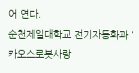어 연다.
순천제일대학교 전기자동화과 '카오스로봇사랑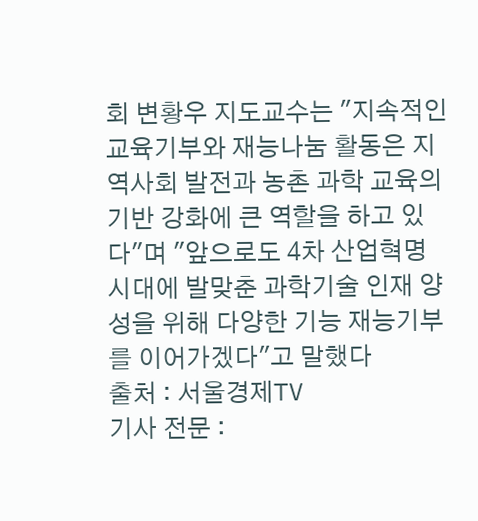회 변황우 지도교수는 "지속적인 교육기부와 재능나눔 활동은 지역사회 발전과 농촌 과학 교육의 기반 강화에 큰 역할을 하고 있다"며 "앞으로도 4차 산업혁명 시대에 발맞춘 과학기술 인재 양성을 위해 다양한 기능 재능기부를 이어가겠다"고 말했다
출처 : 서울경제TV
기사 전문 :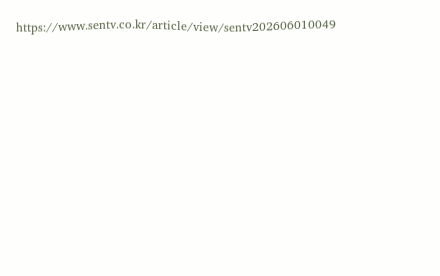https://www.sentv.co.kr/article/view/sentv202606010049